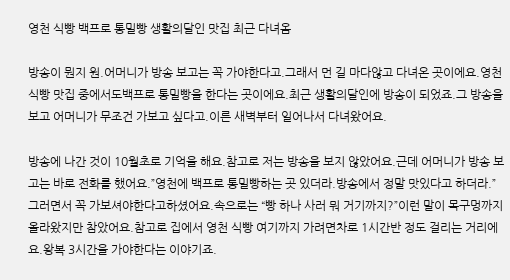영천 식빵 백프로 통밀빵 생활의달인 맛집 최근 다녀옴

방송이 뭔지 원.어머니가 방송 보고는 꼭 가야한다고.그래서 먼 길 마다않고 다녀온 곳이에요.영천 식빵 맛집 중에서도백프로 통밀빵을 한다는 곳이에요.최근 생활의달인에 방송이 되었죠.그 방송을 보고 어머니가 무조건 가보고 싶다고.이른 새벽부터 일어나서 다녀왔어요.

방송에 나간 것이 10월초로 기억을 해요.참고로 저는 방송을 보지 않았어요.근데 어머니가 방송 보고는 바로 전화를 했어요.”영천에 백프로 통밀빵하는 곳 있더라.방송에서 정말 맛있다고 하더라.”그러면서 꼭 가보셔야한다고하셨어요.속으로는 “빵 하나 사러 뭐 거기까지?”이런 말이 목구멍까지 올라왔지만 참았어요.참고로 집에서 영천 식빵 여기까지 가려면차로 1시간반 정도 걸리는 거리에요.왕복 3시간을 가야한다는 이야기죠.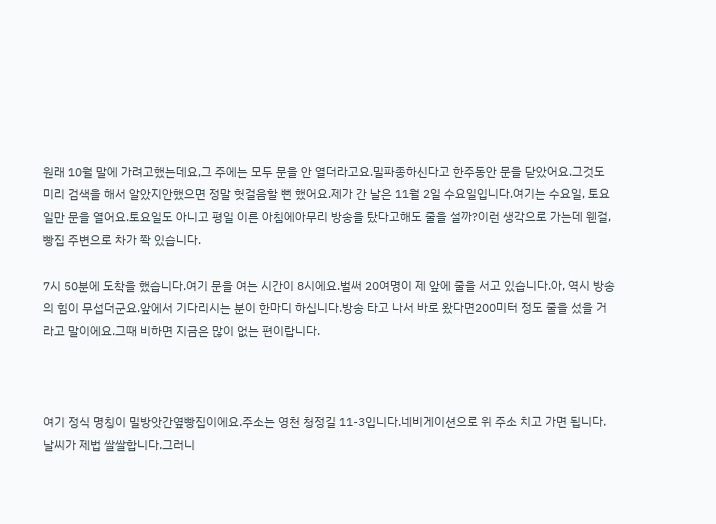원래 10월 말에 가려고했는데요,그 주에는 모두 문을 안 열더라고요.밀파종하신다고 한주동안 문을 닫았어요.그것도 미리 검색을 해서 알았지안했으면 정말 헛걸음할 뻔 했어요.제가 간 날은 11월 2일 수요일입니다.여기는 수요일, 토요일만 문을 열어요.토요일도 아니고 평일 이른 아침에아무리 방송을 탔다고해도 줄을 설까?이런 생각으로 가는데 웬걸,빵집 주변으로 차가 쫙 있습니다.

7시 50분에 도착을 했습니다.여기 문을 여는 시간이 8시에요.벌써 20여명이 제 앞에 줄을 서고 있습니다.아, 역시 방송의 힘이 무섭더군요.앞에서 기다리시는 분이 한마디 하십니다.방송 타고 나서 바로 왔다면200미터 정도 줄을 섰을 거라고 말이에요.그때 비하면 지금은 많이 없는 편이랍니다.



여기 정식 명칭이 밀방앗간옆빵집이에요.주소는 영천 청정길 11-3입니다.네비게이션으로 위 주소 치고 가면 됩니다.날씨가 제법 쌀쌀합니다.그러니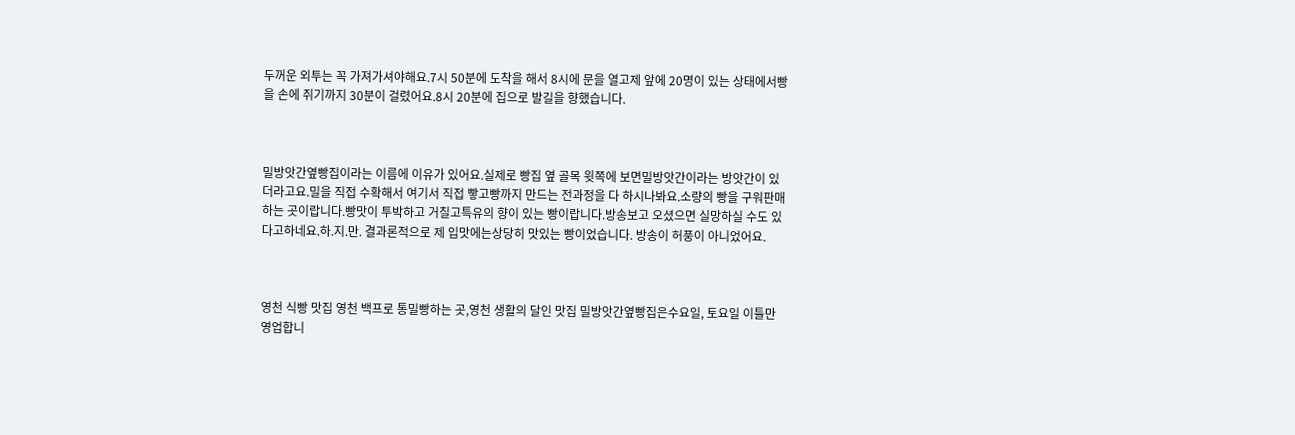두꺼운 외투는 꼭 가져가셔야해요.7시 50분에 도착을 해서 8시에 문을 열고제 앞에 20명이 있는 상태에서빵을 손에 쥐기까지 30분이 걸렸어요.8시 20분에 집으로 발길을 향했습니다.



밀방앗간옆빵집이라는 이름에 이유가 있어요.실제로 빵집 옆 골목 윗쪽에 보면밀방앗간이라는 방앗간이 있더라고요.밀을 직접 수확해서 여기서 직접 빻고빵까지 만드는 전과정을 다 하시나봐요.소량의 빵을 구워판매하는 곳이랍니다.빵맛이 투박하고 거칠고특유의 향이 있는 빵이랍니다.방송보고 오셨으면 실망하실 수도 있다고하네요.하.지.만. 결과론적으로 제 입맛에는상당히 맛있는 빵이었습니다. 방송이 허풍이 아니었어요.



영천 식빵 맛집 영천 백프로 통밀빵하는 곳,영천 생활의 달인 맛집 밀방앗간옆빵집은수요일, 토요일 이틀만 영업합니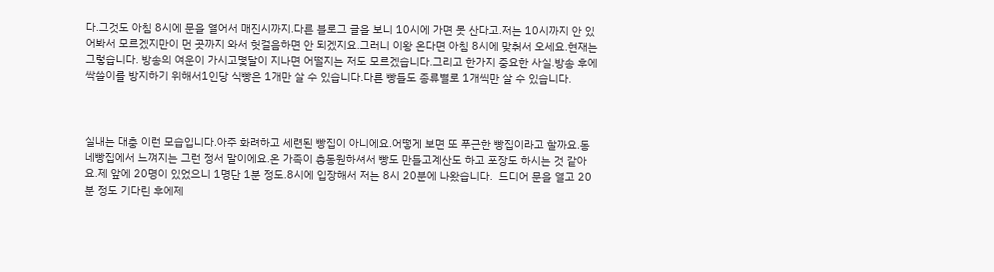다.그것도 아침 8시에 문을 열어서 매진시까지.다른 블로그 글을 보니 10시에 가면 못 산다고.저는 10시까지 안 있어봐서 모르겠지만이 먼 곳까지 와서 헛걸음하면 안 되겠지요.그러니 이왕 온다면 아침 8시에 맞춰서 오세요.현재는 그렇습니다. 방송의 여운이 가시고몇달이 지나면 어떨지는 저도 모르겠습니다.그리고 한가지 중요한 사실.방송 후에 싹쓸이를 방지하기 위해서1인당 식빵은 1개만 살 수 있습니다.다른 빵들도 종류별로 1개씩만 살 수 있습니다.



실내는 대충 이런 모습입니다.아주 화려하고 세련된 빵집이 아니에요.어떻게 보면 또 푸근한 빵집이라고 할까요.동네빵집에서 느껴지는 그런 정서 말이에요.온 가족이 총동원하셔서 빵도 만들고계산도 하고 포장도 하시는 것 같아요.제 앞에 20명이 있었으니 1명단 1분 정도.8시에 입장해서 저는 8시 20분에 나왔습니다.  드디어 문을 열고 20분 정도 기다린 후에제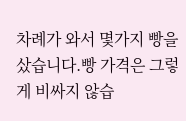차례가 와서 몇가지 빵을 샀습니다.빵 가격은 그렇게 비싸지 않습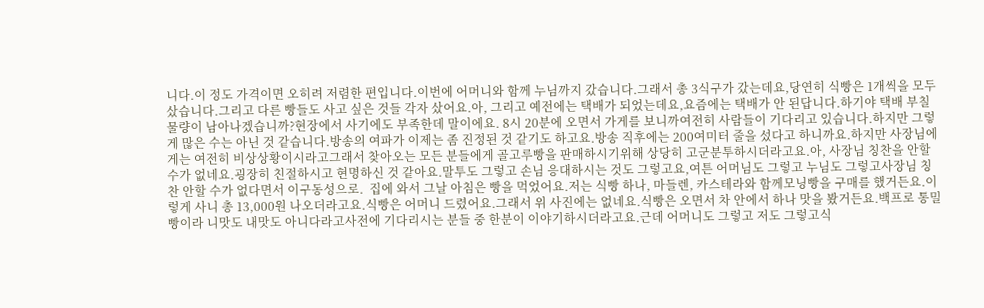니다.이 정도 가격이면 오히려 저렴한 편입니다.이번에 어머니와 함께 누님까지 갔습니다.그래서 총 3식구가 갔는데요,당연히 식빵은 1개씩을 모두 샀습니다.그리고 다른 빵들도 사고 싶은 것들 각자 샀어요.아, 그리고 예전에는 택배가 되었는데요,요즘에는 택배가 안 된답니다.하기야 택배 부칠 물량이 남아나겠습니까?현장에서 사기에도 부족한데 말이에요. 8시 20분에 오면서 가게를 보니까여전히 사람들이 기다리고 있습니다.하지만 그렇게 많은 수는 아닌 것 같습니다.방송의 여파가 이제는 좀 진정된 것 같기도 하고요.방송 직후에는 200여미터 줄을 섰다고 하니까요.하지만 사장님에게는 여전히 비상상황이시라고그래서 찾아오는 모든 분들에게 골고루빵을 판매하시기위해 상당히 고군분투하시더라고요.아, 사장님 칭찬을 안할 수가 없네요.굉장히 친절하시고 현명하신 것 같아요.말투도 그렇고 손님 응대하시는 것도 그렇고요,여튼 어머님도 그렇고 누님도 그렇고사장님 칭찬 안할 수가 없다면서 이구동성으로.  집에 와서 그날 아침은 빵을 먹었어요.저는 식빵 하나, 마들렌, 카스테라와 함께모닝빵을 구매를 했거든요.이렇게 사니 총 13,000원 나오더라고요.식빵은 어머니 드렸어요.그래서 위 사진에는 없네요.식빵은 오면서 차 안에서 하나 맛을 봤거든요.백프로 통밀빵이라 니맛도 내맛도 아니다라고사전에 기다리시는 분들 중 한분이 이야기하시더라고요.근데 어머니도 그렇고 저도 그렇고식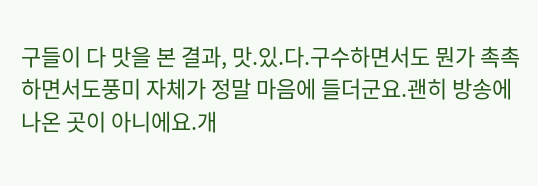구들이 다 맛을 본 결과, 맛.있.다.구수하면서도 뭔가 촉촉하면서도풍미 자체가 정말 마음에 들더군요.괜히 방송에 나온 곳이 아니에요.개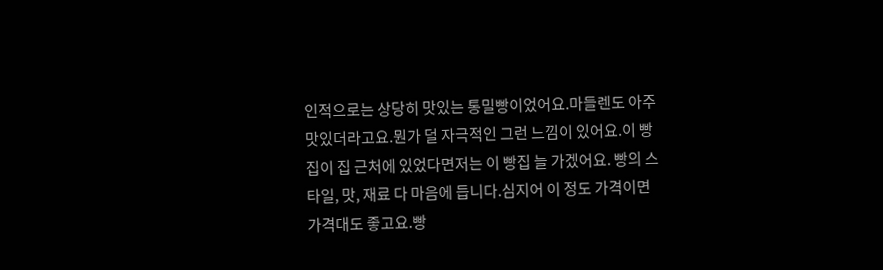인적으로는 상당히 맛있는 통밀빵이었어요.마들렌도 아주 맛있더라고요.뭔가 덜 자극적인 그런 느낌이 있어요.이 빵집이 집 근처에 있었다면저는 이 빵집 늘 가겠어요. 빵의 스타일, 맛, 재료 다 마음에 듭니다.심지어 이 정도 가격이면 가격대도 좋고요.빵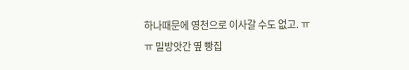하나때문에 영천으로 이사갈 수도 없고. ㅠㅠ 밀방앗간 옆 빵집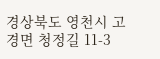경상북도 영천시 고경면 청정길 11-3